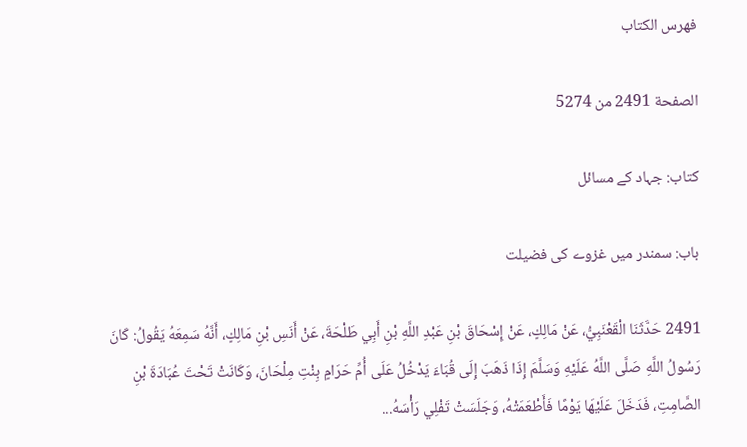فهرس الكتاب

الصفحة 2491 من 5274

کتاب: جہاد کے مسائل

باب: سمندر میں غزوے کی فضیلت

2491 حَدَّثَنَا الْقَعْنَبِيُّ، عَنْ مَالِكٍ، عَنْ إِسْحَاقَ بْنِ عَبْدِ اللَّهِ بْنِ أَبِي طَلْحَةَ، عَنْ أَنَسِ بْنِ مَالِكٍ، أَنَّهُ سَمِعَهُ يَقُولُ: كَانَ رَسُولُ اللَّهِ صَلَّى اللَّهُ عَلَيْهِ وَسَلَّمَ إِذَا ذَهَبَ إِلَى قُبَاءَ يَدْخُلُ عَلَى أُمِّ حَرَامٍ بِنْتِ مِلْحَانَ، وَكَانَتْ تَحْتَ عُبَادَةَ بْنِ الصَّامِتِ، فَدَخَلَ عَلَيْهَا يَوْمًا فَأَطْعَمَتْهُ، وَجَلَسَتْ تَفْلِي رَأْسَهُ...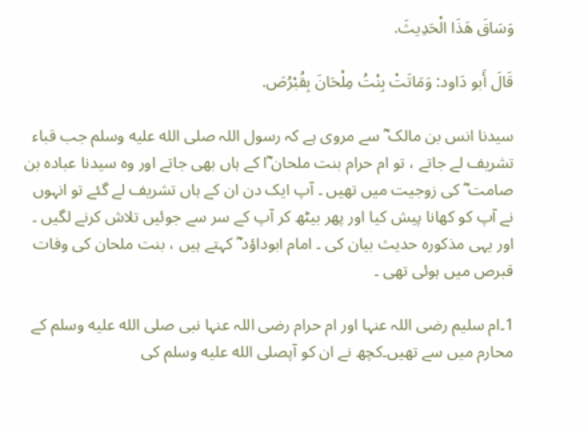وَسَاقَ هَذَا الْحَدِيثَ.

قَالَ أَبو دَاود: وَمَاتَتْ بِنْتُ مِلْحَانَ بِقُبْرُصَ.

سیدنا انس بن مالک ؓ سے مروی ہے کہ رسول اللہ صلى الله عليه وسلم جب قباء تشریف لے جاتے ، تو ام حرام بنت ملحان ؓا کے ہاں بھی جاتے اور وہ سیدنا عبادہ بن صامت ؓ کی زوجیت میں تھیں ۔ آپ ایک دن ان کے ہاں تشریف لے گئے تو انہوں نے آپ کو کھانا پیش کیا اور پھر بیٹھ کر آپ کے سر سے جوئیں تلاش کرنے لگیں ۔ اور یہی مذکورہ حدیث بیان کی ۔ امام ابوداؤد ؓ کہتے ہیں ، بنت ملحان کی وفات قبرص میں ہوئی تھی ۔

1۔ام سلیم رضی اللہ عنہا اور ام حرام رضی اللہ عنہا نبی صلى الله عليه وسلم کے محارم میں سے تھیں۔کچھ نے ان کو آپصلى الله عليه وسلم کی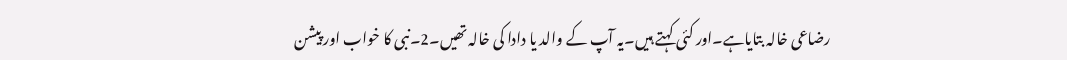رضاعی خالہ بتایاہے۔اور کئی کہتے ہیں۔یہ آپ کے والد یا دادا کی خالہ تھیں۔2۔نبی کا خواب اور پیشن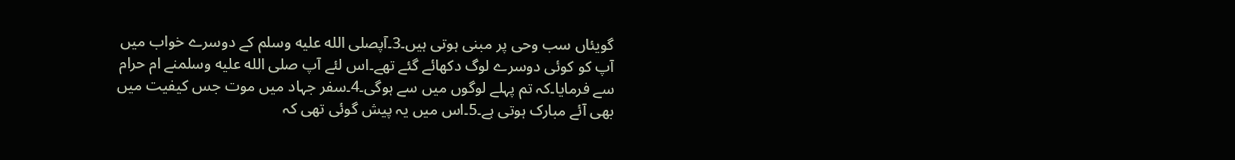گویئاں سب وحی پر مبنی ہوتی ہیں۔3۔آپصلى الله عليه وسلم کے دوسرے خواب میں آپ کو کوئی دوسرے لوگ دکھائے گئے تھے۔اس لئے آپ صلى الله عليه وسلمنے ام حرام سے فرمایا۔کہ تم پہلے لوگوں میں سے ہوگی۔4۔سفر جہاد میں موت جس کیفیت میں بھی آئے مبارک ہوتی ہے۔5۔اس میں یہ پیش گوئی تھی کہ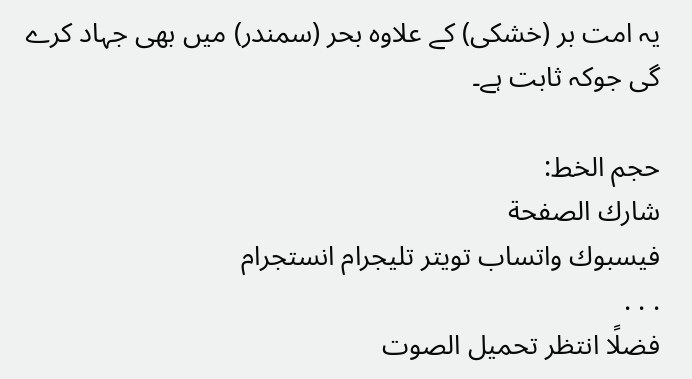یہ امت بر (خشکی) کے علاوہ بحر (سمندر) میں بھی جہاد کرے گی جوکہ ثابت ہے۔

حجم الخط:
شارك الصفحة
فيسبوك واتساب تويتر تليجرام انستجرام
. . .
فضلًا انتظر تحميل الصوت